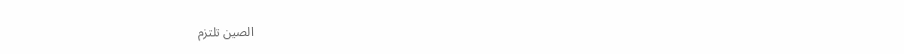الصين تلتزم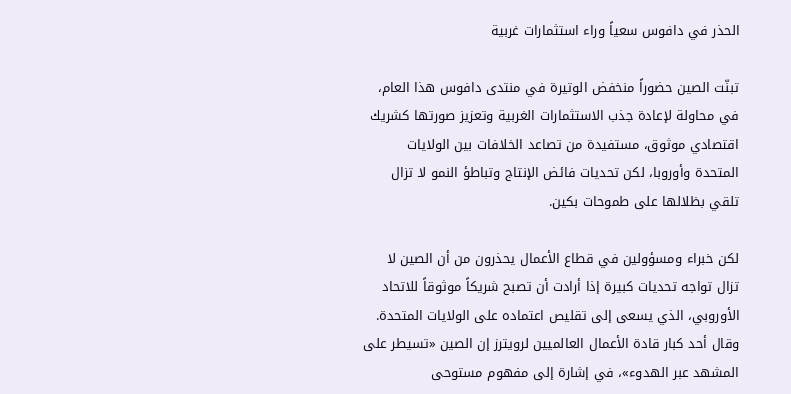الحذر في دافوس سعياً وراء استثمارات غربية

تبنّت الصين حضوراً منخفض الوتيرة في منتدى دافوس هذا العام، في محاولة لإعادة جذب الاستثمارات الغربية وتعزيز صورتها كشريك اقتصادي موثوق، مستفيدة من تصاعد الخلافات بين الولايات المتحدة وأوروبا، لكن تحديات فائض الإنتاج وتباطؤ النمو لا تزال تلقي بظلالها على طموحات بكين.

لكن خبراء ومسؤولين في قطاع الأعمال يحذرون من أن الصين لا تزال تواجه تحديات كبيرة إذا أرادت أن تصبح شريكاً موثوقاً للاتحاد الأوروبي، الذي يسعى إلى تقليص اعتماده على الولايات المتحدة. وقال أحد كبار قادة الأعمال العالميين لرويترز إن الصين «تسيطر على المشهد عبر الهدوء»، في إشارة إلى مفهوم مستوحى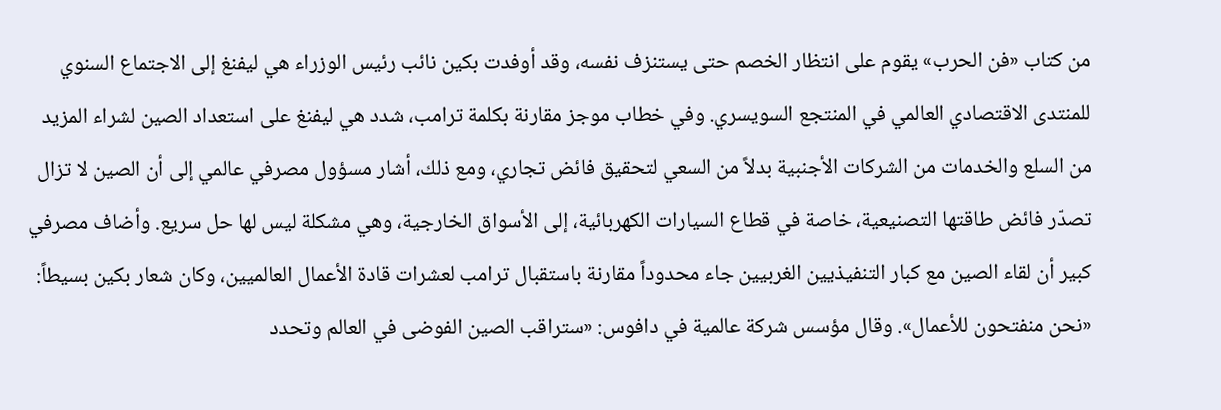من كتاب «فن الحرب» يقوم على انتظار الخصم حتى يستنزف نفسه، وقد أوفدت بكين نائب رئيس الوزراء هي ليفنغ إلى الاجتماع السنوي للمنتدى الاقتصادي العالمي في المنتجع السويسري. وفي خطاب موجز مقارنة بكلمة ترامب، شدد هي ليفنغ على استعداد الصين لشراء المزيد من السلع والخدمات من الشركات الأجنبية بدلاً من السعي لتحقيق فائض تجاري، ومع ذلك، أشار مسؤول مصرفي عالمي إلى أن الصين لا تزال تصدّر فائض طاقتها التصنيعية، خاصة في قطاع السيارات الكهربائية، إلى الأسواق الخارجية، وهي مشكلة ليس لها حل سريع. وأضاف مصرفي كبير أن لقاء الصين مع كبار التنفيذيين الغربيين جاء محدوداً مقارنة باستقبال ترامب لعشرات قادة الأعمال العالميين، وكان شعار بكين بسيطاً: «نحن منفتحون للأعمال». وقال مؤسس شركة عالمية في دافوس: «ستراقب الصين الفوضى في العالم وتحدد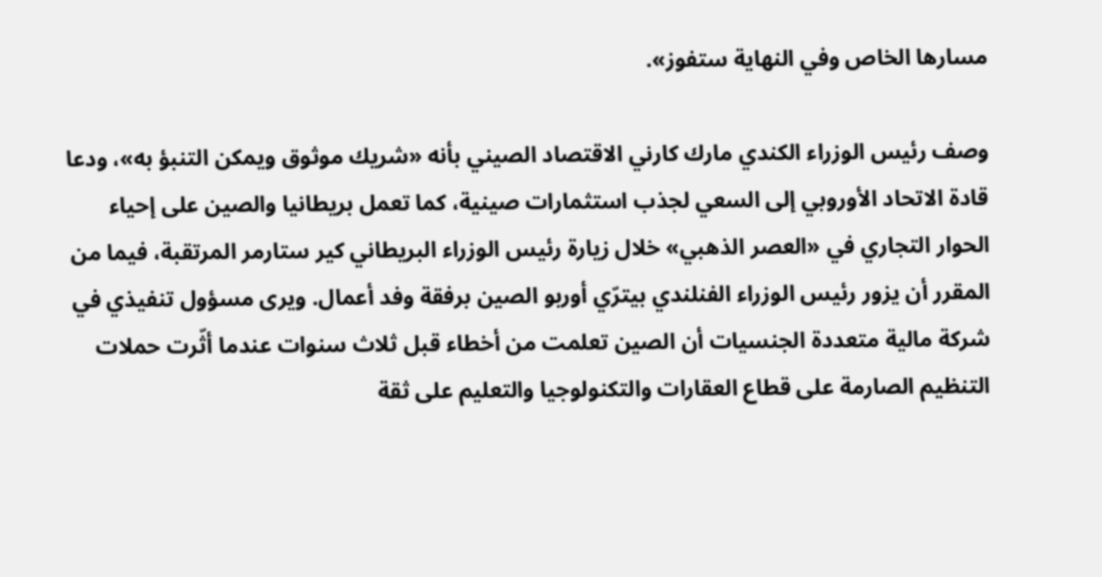مسارها الخاص وفي النهاية ستفوز».

وصف رئيس الوزراء الكندي مارك كارني الاقتصاد الصيني بأنه «شريك موثوق ويمكن التنبؤ به»، ودعا قادة الاتحاد الأوروبي إلى السعي لجذب استثمارات صينية، كما تعمل بريطانيا والصين على إحياء الحوار التجاري في «العصر الذهبي» خلال زيارة رئيس الوزراء البريطاني كير ستارمر المرتقبة، فيما من المقرر أن يزور رئيس الوزراء الفنلندي بيترّي أوربو الصين برفقة وفد أعمال. ويرى مسؤول تنفيذي في شركة مالية متعددة الجنسيات أن الصين تعلمت من أخطاء قبل ثلاث سنوات عندما أثّرت حملات التنظيم الصارمة على قطاع العقارات والتكنولوجيا والتعليم على ثقة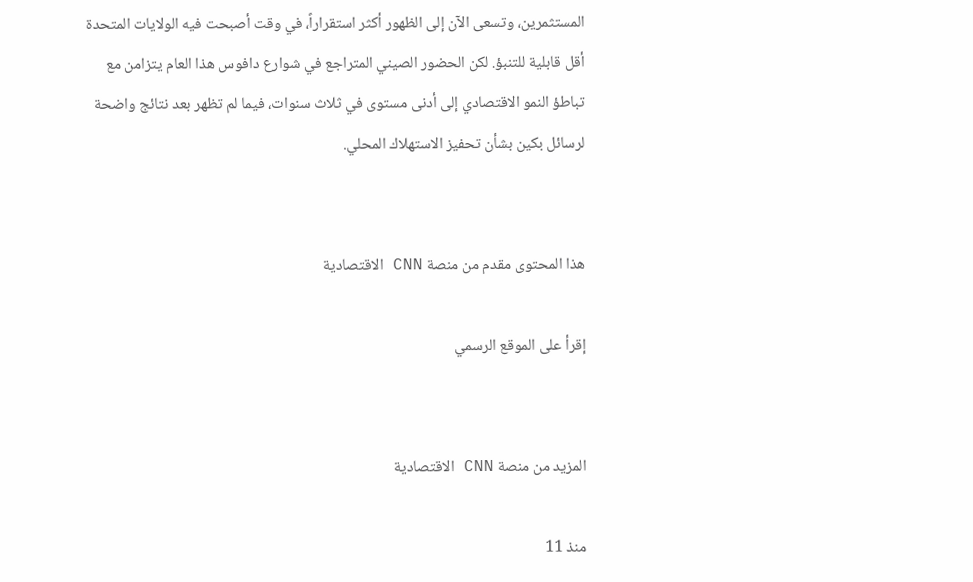المستثمرين، وتسعى الآن إلى الظهور أكثر استقراراً، في وقت أصبحت فيه الولايات المتحدة أقل قابلية للتنبؤ. لكن الحضور الصيني المتراجع في شوارع دافوس هذا العام يتزامن مع تباطؤ النمو الاقتصادي إلى أدنى مستوى في ثلاث سنوات، فيما لم تظهر بعد نتائج واضحة لرسائل بكين بشأن تحفيز الاستهلاك المحلي.


هذا المحتوى مقدم من منصة CNN الاقتصادية

إقرأ على الموقع الرسمي


المزيد من منصة CNN الاقتصادية

منذ 11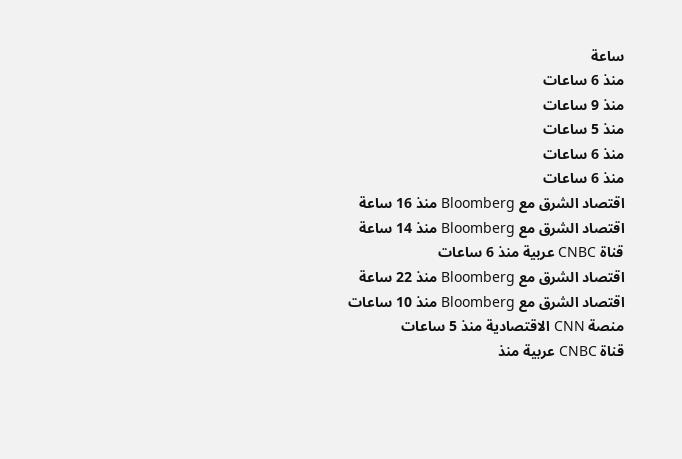ساعة
منذ 6 ساعات
منذ 9 ساعات
منذ 5 ساعات
منذ 6 ساعات
منذ 6 ساعات
اقتصاد الشرق مع Bloomberg منذ 16 ساعة
اقتصاد الشرق مع Bloomberg منذ 14 ساعة
قناة CNBC عربية منذ 6 ساعات
اقتصاد الشرق مع Bloomberg منذ 22 ساعة
اقتصاد الشرق مع Bloomberg منذ 10 ساعات
منصة CNN الاقتصادية منذ 5 ساعات
قناة CNBC عربية منذ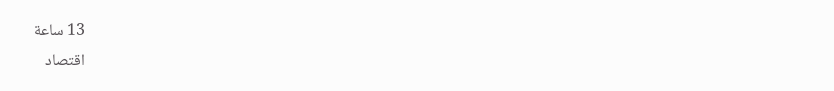13 ساعة
اقتصاد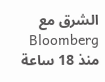الشرق مع Bloomberg منذ 18 ساعة